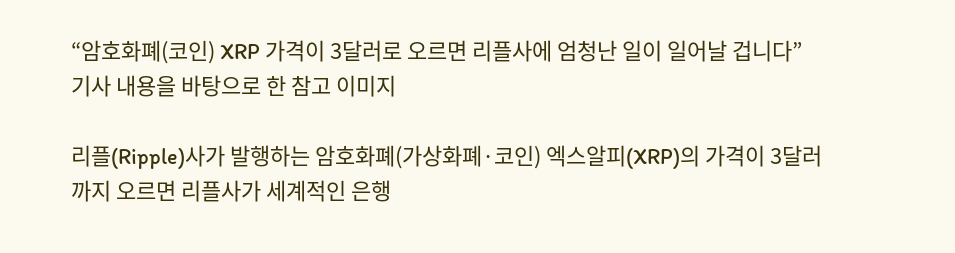“암호화폐(코인) XRP 가격이 3달러로 오르면 리플사에 엄청난 일이 일어날 겁니다”
기사 내용을 바탕으로 한 참고 이미지

리플(Ripple)사가 발행하는 암호화폐(가상화폐·코인) 엑스알피(XRP)의 가격이 3달러까지 오르면 리플사가 세계적인 은행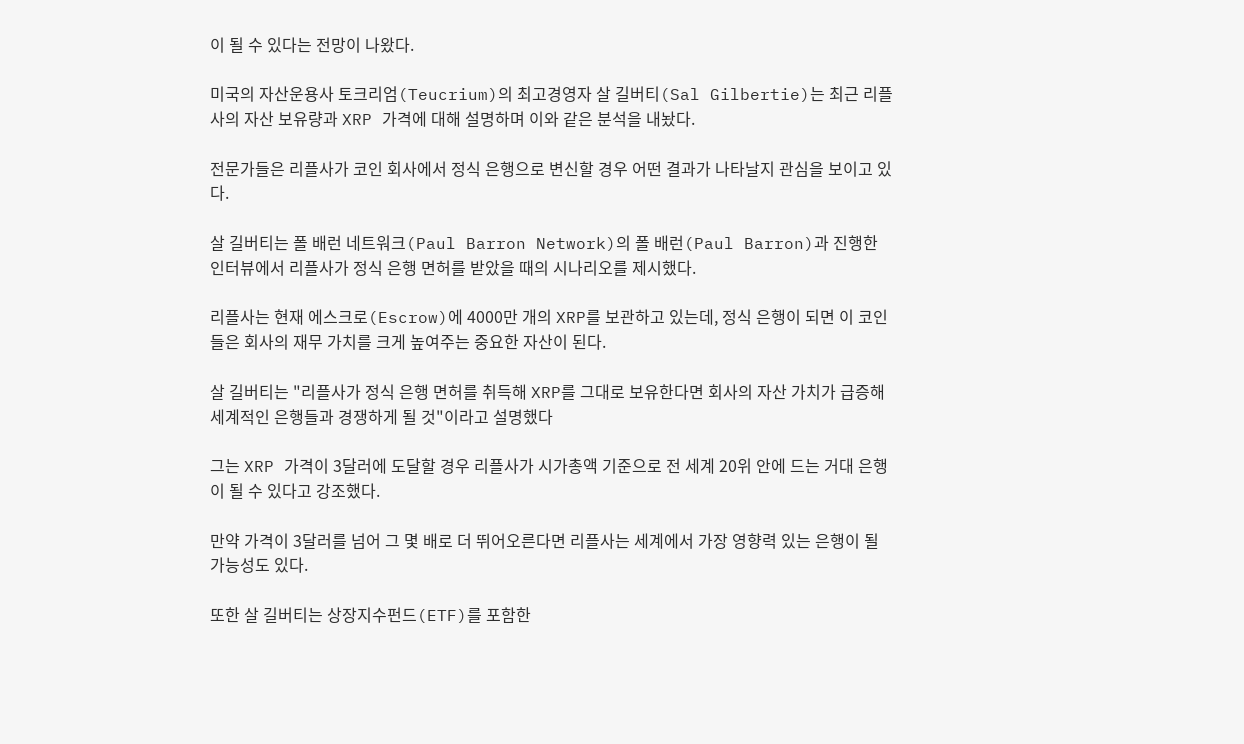이 될 수 있다는 전망이 나왔다.

미국의 자산운용사 토크리엄(Teucrium)의 최고경영자 살 길버티(Sal Gilbertie)는 최근 리플사의 자산 보유량과 XRP 가격에 대해 설명하며 이와 같은 분석을 내놨다.

전문가들은 리플사가 코인 회사에서 정식 은행으로 변신할 경우 어떤 결과가 나타날지 관심을 보이고 있다.

살 길버티는 폴 배런 네트워크(Paul Barron Network)의 폴 배런(Paul Barron)과 진행한 인터뷰에서 리플사가 정식 은행 면허를 받았을 때의 시나리오를 제시했다.

리플사는 현재 에스크로(Escrow)에 4000만 개의 XRP를 보관하고 있는데, 정식 은행이 되면 이 코인들은 회사의 재무 가치를 크게 높여주는 중요한 자산이 된다.

살 길버티는 "리플사가 정식 은행 면허를 취득해 XRP를 그대로 보유한다면 회사의 자산 가치가 급증해 세계적인 은행들과 경쟁하게 될 것"이라고 설명했다

그는 XRP 가격이 3달러에 도달할 경우 리플사가 시가총액 기준으로 전 세계 20위 안에 드는 거대 은행이 될 수 있다고 강조했다.

만약 가격이 3달러를 넘어 그 몇 배로 더 뛰어오른다면 리플사는 세계에서 가장 영향력 있는 은행이 될 가능성도 있다.

또한 살 길버티는 상장지수펀드(ETF)를 포함한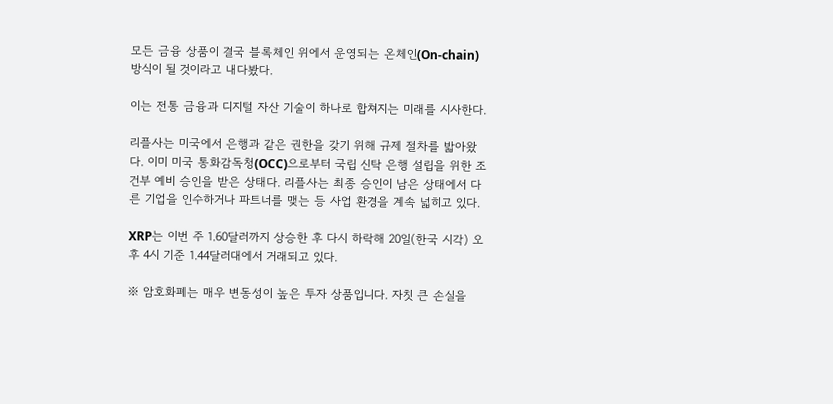모든 금융 상품이 결국 블록체인 위에서 운영되는 온체인(On-chain) 방식이 될 것이라고 내다봤다.

이는 전통 금융과 디지털 자산 기술이 하나로 합쳐지는 미래를 시사한다.

리플사는 미국에서 은행과 같은 권한을 갖기 위해 규제 절차를 밟아왔다. 이미 미국 통화감독청(OCC)으로부터 국립 신탁 은행 설립을 위한 조건부 예비 승인을 받은 상태다. 리플사는 최종 승인이 남은 상태에서 다른 기업을 인수하거나 파트너를 맺는 등 사업 환경을 계속 넓히고 있다.

XRP는 이번 주 1.60달러까지 상승한 후 다시 하락해 20일(한국 시각) 오후 4시 기준 1.44달러대에서 거래되고 있다.

※ 암호화폐는 매우 변동성이 높은 투자 상품입니다. 자칫 큰 손실을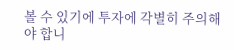볼 수 있기에 투자에 각별히 주의해야 합니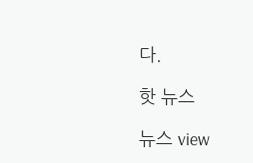다.

핫 뉴스

뉴스 view